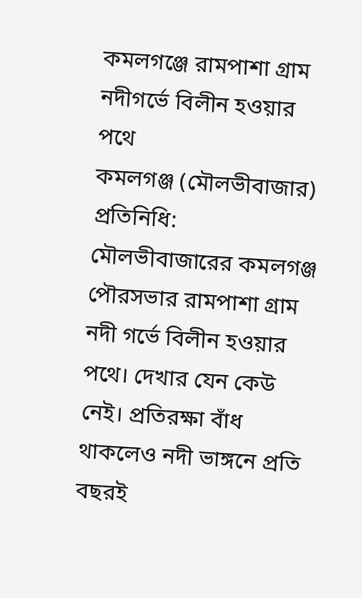কমলগঞ্জে রামপাশা গ্রাম নদীগর্ভে বিলীন হওয়ার পথে
কমলগঞ্জ (মৌলভীবাজার) প্রতিনিধি: মৌলভীবাজারের কমলগঞ্জ পৌরসভার রামপাশা গ্রাম নদী গর্ভে বিলীন হওয়ার পথে। দেখার যেন কেউ নেই। প্রতিরক্ষা বাঁধ থাকলেও নদী ভাঙ্গনে প্রতি বছরই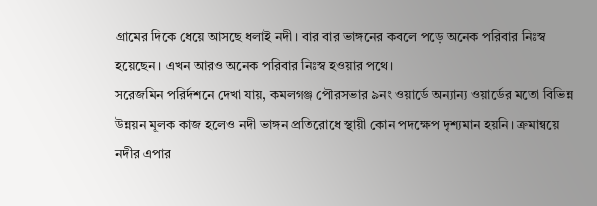গ্রামের দিকে ধেয়ে আসছে ধলাই নদী। বার বার ভাঙ্গনের কবলে পড়ে অনেক পরিবার নিঃস্ব হয়েছেন। এখন আরও অনেক পরিবার নিঃস্ব হওয়ার পথে।
সরেজমিন পরির্দশনে দেখা যায়, কমলগঞ্জ পৌরসভার ৯নং ওয়ার্ডে অন্যান্য ওয়ার্ডের মতো বিভিন্ন উন্নয়ন মূলক কাজ হলেও নদী ভাঙ্গন প্রতিরোধে স্থায়ী কোন পদক্ষেপ দৃশ্যমান হয়নি। ক্রমান্বয়ে নদীর এপার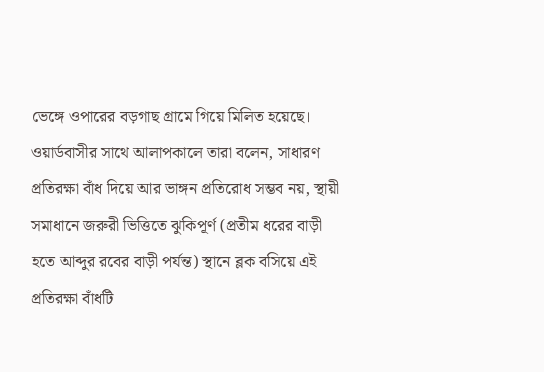ভেঙ্গে ওপারের বড়গাছ গ্রামে গিয়ে মিলিত হয়েছে। ওয়ার্ডবাসীর সাথে আলাপকালে তারা বলেন, সাধারণ প্রতিরক্ষা বাঁধ দিয়ে আর ভাঙ্গন প্রতিরোধ সম্ভব নয়, স্থায়ী সমাধানে জরুরী ভিত্তিতে ঝুকিপূর্ণ (প্রতীম ধরের বাড়ী হতে আব্দুর রবের বাড়ী পর্যন্ত) স্থানে ব্লক বসিয়ে এই প্রতিরক্ষা বাঁধটি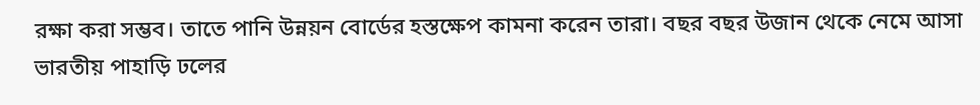রক্ষা করা সম্ভব। তাতে পানি উন্নয়ন বোর্ডের হস্তক্ষেপ কামনা করেন তারা। বছর বছর উজান থেকে নেমে আসা ভারতীয় পাহাড়ি ঢলের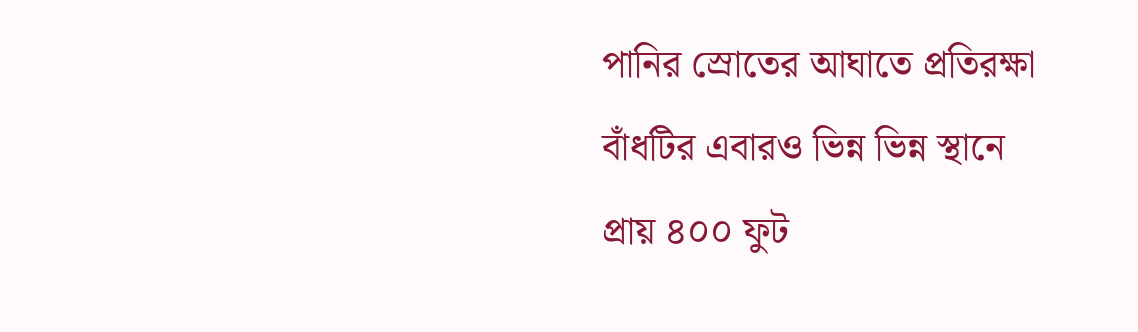পানির স্রোতের আঘাতে প্রতিরক্ষা বাঁধটির এবারও ভিন্ন ভিন্ন স্থানে প্রায় ৪০০ ফুট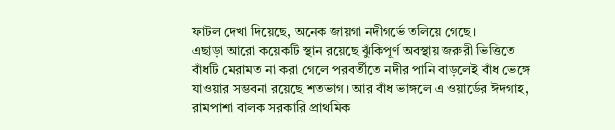ফাটল দেখা দিয়েছে, অনেক জায়গা নদীগর্ভে তলিয়ে গেছে।
এছাড়া আরো কয়েকটি স্থান রয়েছে ঝুঁকিপূর্ণ অবস্থায় জরুরী ভিত্তিতে বাঁধটি মেরামত না করা গেলে পরবর্তীতে নদীর পানি বাড়লেই বাঁধ ভেঙ্গে যাওয়ার সম্ভবনা রয়েছে শতভাগ। আর বাঁধ ভাঙ্গলে এ ওয়ার্ডের ঈদগাহ, রামপাশা বালক সরকারি প্রাথমিক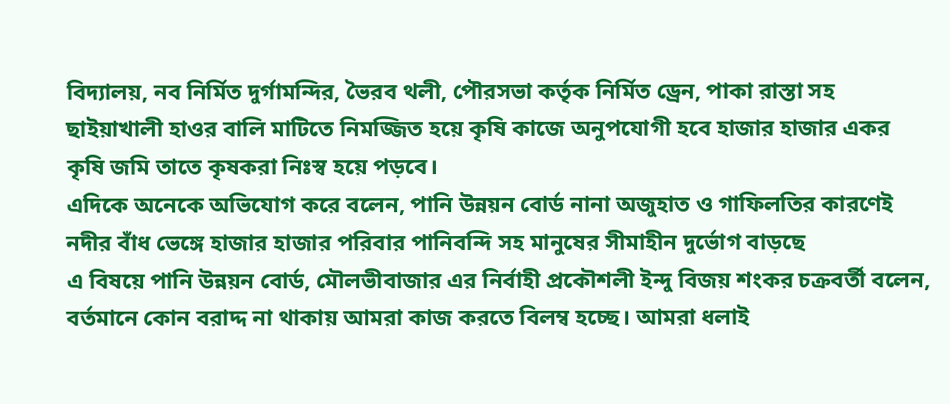বিদ্যালয়, নব নির্মিত দুর্গামন্দির, ভৈরব থলী, পৌরসভা কর্তৃক নির্মিত ড্রেন, পাকা রাস্তা সহ ছাইয়াখালী হাওর বালি মাটিতে নিমজ্জিত হয়ে কৃষি কাজে অনুপযোগী হবে হাজার হাজার একর কৃষি জমি তাতে কৃষকরা নিঃস্ব হয়ে পড়বে।
এদিকে অনেকে অভিযোগ করে বলেন, পানি উন্নয়ন বোর্ড নানা অজুহাত ও গাফিলতির কারণেই নদীর বাঁধ ভেঙ্গে হাজার হাজার পরিবার পানিবন্দি সহ মানুষের সীমাহীন দুর্ভোগ বাড়ছে
এ বিষয়ে পানি উন্নয়ন বোর্ড, মৌলভীবাজার এর নির্বাহী প্রকৌশলী ইন্দু বিজয় শংকর চক্রবর্তী বলেন, বর্তমানে কোন বরাদ্দ না থাকায় আমরা কাজ করতে বিলম্ব হচ্ছে। আমরা ধলাই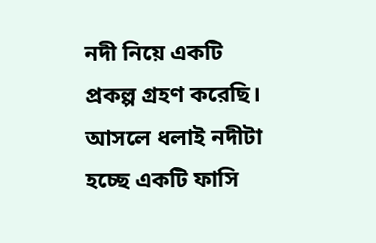নদী নিয়ে একটি প্রকল্প গ্রহণ করেছি। আসলে ধলাই নদীটা হচ্ছে একটি ফাসি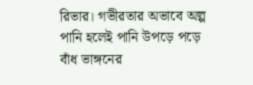রিভার। গভীরতার অভাবে অল্প পানি হলেই পানি উপড়ে পড়ে বাঁধ ভাঙ্গনের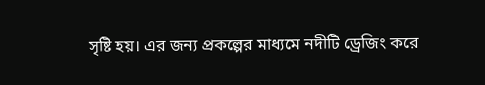সৃষ্টি হয়। এর জন্য প্রকল্পের মাধ্যমে নদীটি ড্রেজিং করে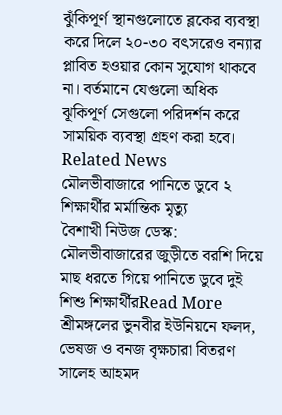ঝুঁকিপূর্ণ স্থানগুলোতে ব্লকের ব্যবস্থা করে দিলে ২০-৩০ বৎসরেও বন্যার প্লাবিত হওয়ার কোন সুযোগ থাকবে না। বর্তমানে যেগুলো অধিক ঝূকিপূর্ণ সেগুলো পরিদর্শন করে সাময়িক ব্যবস্থা গ্রহণ করা হবে।
Related News
মৌলভীবাজারে পানিতে ডুবে ২ শিক্ষার্থীর মর্মান্তিক মৃত্যু
বৈশাখী নিউজ ডেস্ক: মৌলভীবাজারের জুড়ীতে বরশি দিয়ে মাছ ধরতে গিয়ে পানিতে ডুবে দুই শিশু শিক্ষার্থীরRead More
শ্রীমঙ্গলের ভুনবীর ইউনিয়নে ফলদ, ভেষজ ও বনজ বৃক্ষচারা বিতরণ
সালেহ আহমদ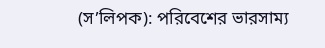(স’লিপক): পরিবেশের ভারসাম্য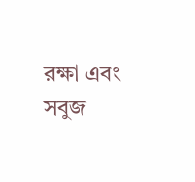রক্ষা এবং সবুজ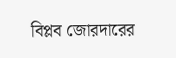বিপ্লব জোরদারের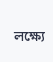লক্ষ্যে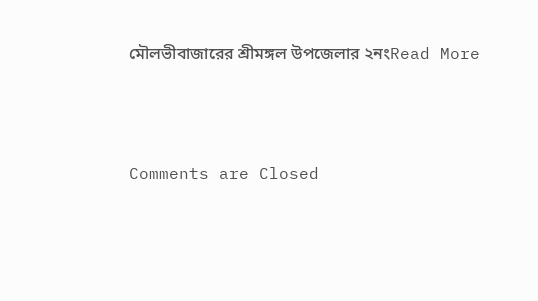মৌলভীবাজারের শ্রীমঙ্গল উপজেলার ২নংRead More



Comments are Closed